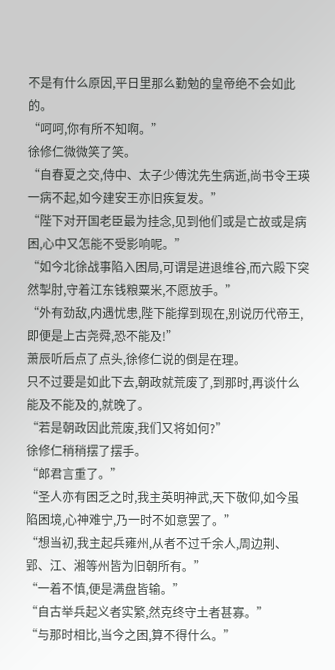不是有什么原因,平日里那么勤勉的皇帝绝不会如此的。
“呵呵,你有所不知啊。”
徐修仁微微笑了笑。
“自春夏之交,侍中、太子少傅沈先生病逝,尚书令王瑛一病不起,如今建安王亦旧疾复发。”
“陛下对开国老臣最为挂念,见到他们或是亡故或是病困,心中又怎能不受影响呢。”
“如今北徐战事陷入困局,可谓是进退维谷,而六殿下突然掣肘,守着江东钱粮粟米,不愿放手。”
“外有劲敌,内遇忧患,陛下能撑到现在,别说历代帝王,即便是上古尧舜,恐不能及!”
萧辰听后点了点头,徐修仁说的倒是在理。
只不过要是如此下去,朝政就荒废了,到那时,再谈什么能及不能及的,就晚了。
“若是朝政因此荒废,我们又将如何?”
徐修仁稍稍摆了摆手。
“郎君言重了。”
“圣人亦有困乏之时,我主英明神武,天下敬仰,如今虽陷困境,心神难宁,乃一时不如意罢了。”
“想当初,我主起兵雍州,从者不过千余人,周边荆、郢、江、湘等州皆为旧朝所有。”
“一着不慎,便是满盘皆输。”
“自古举兵起义者实繁,然克终守土者甚寡。”
“与那时相比,当今之困,算不得什么。”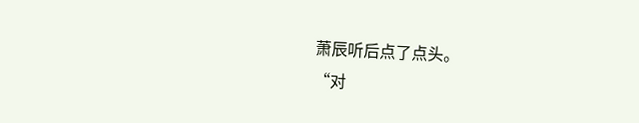萧辰听后点了点头。
“对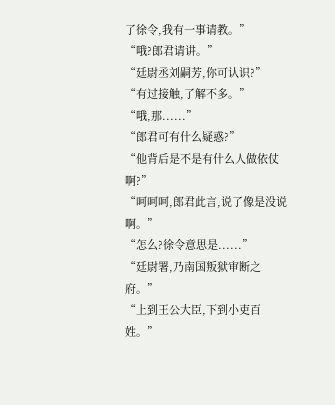了徐令,我有一事请教。”
“哦?郎君请讲。”
“廷尉丞刘嗣芳,你可认识?”
“有过接触,了解不多。”
“哦,那......”
“郎君可有什么疑惑?”
“他背后是不是有什么人做依仗啊?”
“呵呵呵,郎君此言,说了像是没说啊。”
“怎么?徐令意思是......”
“廷尉署,乃南国叛狱审断之府。”
“上到王公大臣,下到小吏百姓。”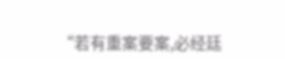“若有重案要案,必经廷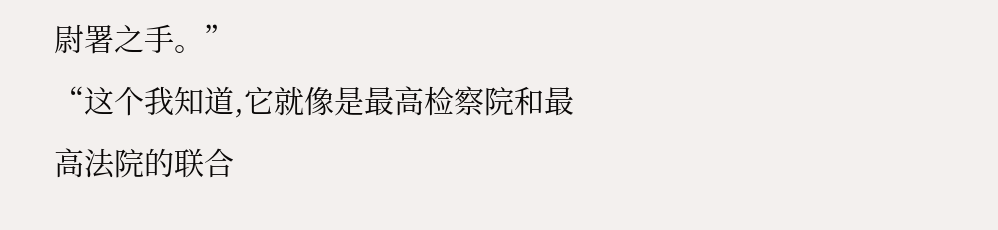尉署之手。”
“这个我知道,它就像是最高检察院和最高法院的联合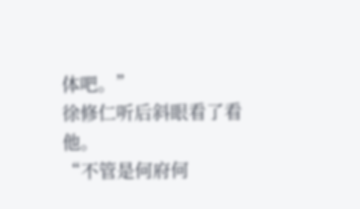体吧。”
徐修仁听后斜眼看了看他。
“不管是何府何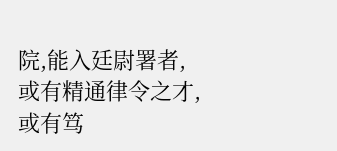院,能入廷尉署者,或有精通律令之才,或有笃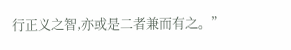行正义之智,亦或是二者兼而有之。”